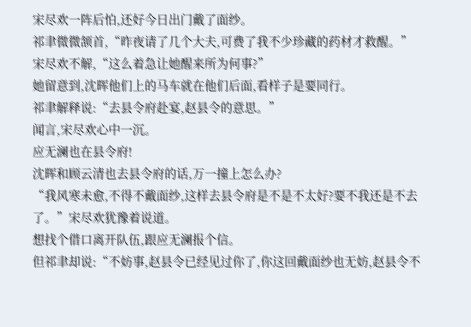宋尽欢一阵后怕,还好今日出门戴了面纱。
祁聿微微颔首,“昨夜请了几个大夫,可费了我不少珍藏的药材才救醒。”
宋尽欢不解,“这么着急让她醒来所为何事?”
她留意到,沈晖他们上的马车就在他们后面,看样子是要同行。
祁聿解释说:“去县令府赴宴,赵县令的意思。”
闻言,宋尽欢心中一沉。
应无澜也在县令府!
沈晖和顾云清也去县令府的话,万一撞上怎么办?
“我风寒未愈,不得不戴面纱,这样去县令府是不是不太好?要不我还是不去了。”宋尽欢犹豫着说道。
想找个借口离开队伍,跟应无澜报个信。
但祁聿却说:“不妨事,赵县令已经见过你了,你这回戴面纱也无妨,赵县令不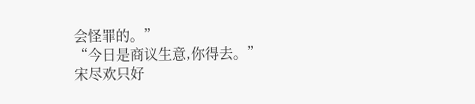会怪罪的。”
“今日是商议生意,你得去。”
宋尽欢只好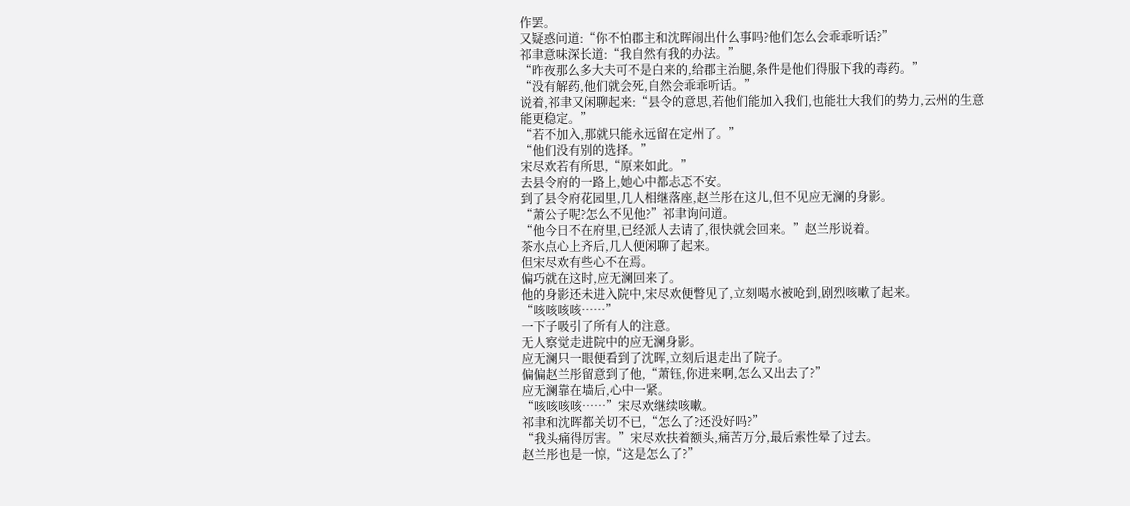作罢。
又疑惑问道:“你不怕郡主和沈晖闹出什么事吗?他们怎么会乖乖听话?”
祁聿意味深长道:“我自然有我的办法。”
“昨夜那么多大夫可不是白来的,给郡主治腿,条件是他们得服下我的毒药。”
“没有解药,他们就会死,自然会乖乖听话。”
说着,祁聿又闲聊起来:“县令的意思,若他们能加入我们,也能壮大我们的势力,云州的生意能更稳定。”
“若不加入,那就只能永远留在定州了。”
“他们没有别的选择。”
宋尽欢若有所思,“原来如此。”
去县令府的一路上,她心中都忐忑不安。
到了县令府花园里,几人相继落座,赵兰彤在这儿,但不见应无澜的身影。
“萧公子呢?怎么不见他?”祁聿询问道。
“他今日不在府里,已经派人去请了,很快就会回来。”赵兰彤说着。
茶水点心上齐后,几人便闲聊了起来。
但宋尽欢有些心不在焉。
偏巧就在这时,应无澜回来了。
他的身影还未进入院中,宋尽欢便瞥见了,立刻喝水被呛到,剧烈咳嗽了起来。
“咳咳咳咳……”
一下子吸引了所有人的注意。
无人察觉走进院中的应无澜身影。
应无澜只一眼便看到了沈晖,立刻后退走出了院子。
偏偏赵兰彤留意到了他,“萧钰,你进来啊,怎么又出去了?”
应无澜靠在墙后,心中一紧。
“咳咳咳咳……”宋尽欢继续咳嗽。
祁聿和沈晖都关切不已,“怎么了?还没好吗?”
“我头痛得厉害。”宋尽欢扶着额头,痛苦万分,最后索性晕了过去。
赵兰彤也是一惊,“这是怎么了?”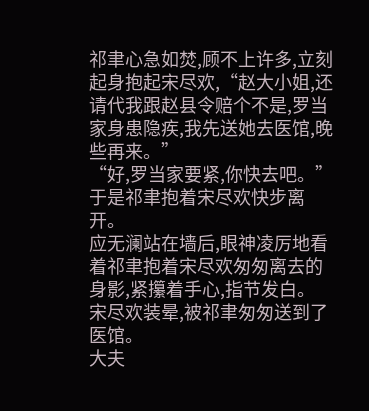祁聿心急如焚,顾不上许多,立刻起身抱起宋尽欢,“赵大小姐,还请代我跟赵县令赔个不是,罗当家身患隐疾,我先送她去医馆,晚些再来。”
“好,罗当家要紧,你快去吧。”
于是祁聿抱着宋尽欢快步离开。
应无澜站在墙后,眼神凌厉地看着祁聿抱着宋尽欢匆匆离去的身影,紧攥着手心,指节发白。
宋尽欢装晕,被祁聿匆匆送到了医馆。
大夫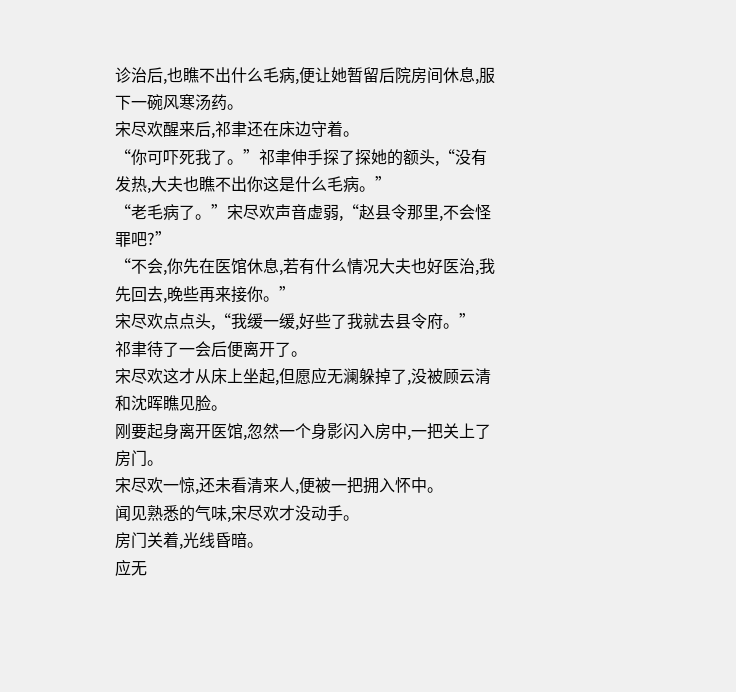诊治后,也瞧不出什么毛病,便让她暂留后院房间休息,服下一碗风寒汤药。
宋尽欢醒来后,祁聿还在床边守着。
“你可吓死我了。”祁聿伸手探了探她的额头,“没有发热,大夫也瞧不出你这是什么毛病。”
“老毛病了。”宋尽欢声音虚弱,“赵县令那里,不会怪罪吧?”
“不会,你先在医馆休息,若有什么情况大夫也好医治,我先回去,晚些再来接你。”
宋尽欢点点头,“我缓一缓,好些了我就去县令府。”
祁聿待了一会后便离开了。
宋尽欢这才从床上坐起,但愿应无澜躲掉了,没被顾云清和沈晖瞧见脸。
刚要起身离开医馆,忽然一个身影闪入房中,一把关上了房门。
宋尽欢一惊,还未看清来人,便被一把拥入怀中。
闻见熟悉的气味,宋尽欢才没动手。
房门关着,光线昏暗。
应无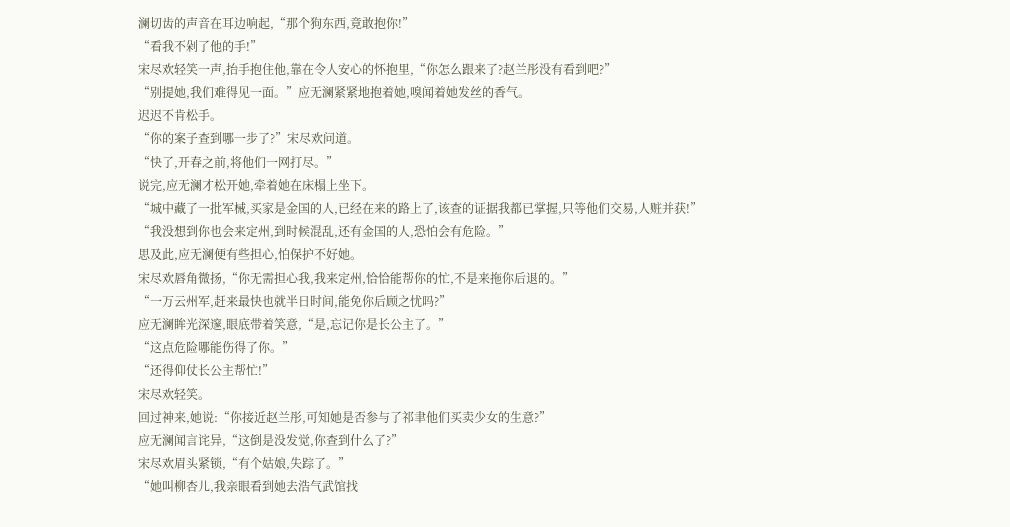澜切齿的声音在耳边响起,“那个狗东西,竟敢抱你!”
“看我不剁了他的手!”
宋尽欢轻笑一声,抬手抱住他,靠在令人安心的怀抱里,“你怎么跟来了?赵兰彤没有看到吧?”
“别提她,我们难得见一面。”应无澜紧紧地抱着她,嗅闻着她发丝的香气。
迟迟不肯松手。
“你的案子查到哪一步了?”宋尽欢问道。
“快了,开春之前,将他们一网打尽。”
说完,应无澜才松开她,牵着她在床榻上坐下。
“城中藏了一批军械,买家是金国的人,已经在来的路上了,该查的证据我都已掌握,只等他们交易,人赃并获!”
“我没想到你也会来定州,到时候混乱,还有金国的人,恐怕会有危险。”
思及此,应无澜便有些担心,怕保护不好她。
宋尽欢唇角微扬,“你无需担心我,我来定州,恰恰能帮你的忙,不是来拖你后退的。”
“一万云州军,赶来最快也就半日时间,能免你后顾之忧吗?”
应无澜眸光深邃,眼底带着笑意,“是,忘记你是长公主了。”
“这点危险哪能伤得了你。”
“还得仰仗长公主帮忙!”
宋尽欢轻笑。
回过神来,她说:“你接近赵兰彤,可知她是否参与了祁聿他们买卖少女的生意?”
应无澜闻言诧异,“这倒是没发觉,你查到什么了?”
宋尽欢眉头紧锁,“有个姑娘,失踪了。”
“她叫柳杏儿,我亲眼看到她去浩气武馆找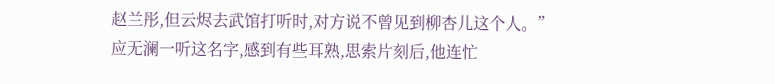赵兰彤,但云烬去武馆打听时,对方说不曾见到柳杏儿这个人。”
应无澜一听这名字,感到有些耳熟,思索片刻后,他连忙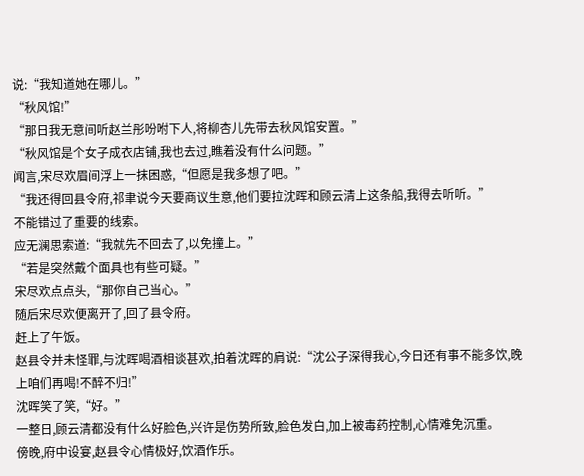说:“我知道她在哪儿。”
“秋风馆!”
“那日我无意间听赵兰彤吩咐下人,将柳杏儿先带去秋风馆安置。”
“秋风馆是个女子成衣店铺,我也去过,瞧着没有什么问题。”
闻言,宋尽欢眉间浮上一抹困惑,“但愿是我多想了吧。”
“我还得回县令府,祁聿说今天要商议生意,他们要拉沈晖和顾云清上这条船,我得去听听。”
不能错过了重要的线索。
应无澜思索道:“我就先不回去了,以免撞上。”
“若是突然戴个面具也有些可疑。”
宋尽欢点点头,“那你自己当心。”
随后宋尽欢便离开了,回了县令府。
赶上了午饭。
赵县令并未怪罪,与沈晖喝酒相谈甚欢,拍着沈晖的肩说:“沈公子深得我心,今日还有事不能多饮,晚上咱们再喝!不醉不归!”
沈晖笑了笑,“好。”
一整日,顾云清都没有什么好脸色,兴许是伤势所致,脸色发白,加上被毒药控制,心情难免沉重。
傍晚,府中设宴,赵县令心情极好,饮酒作乐。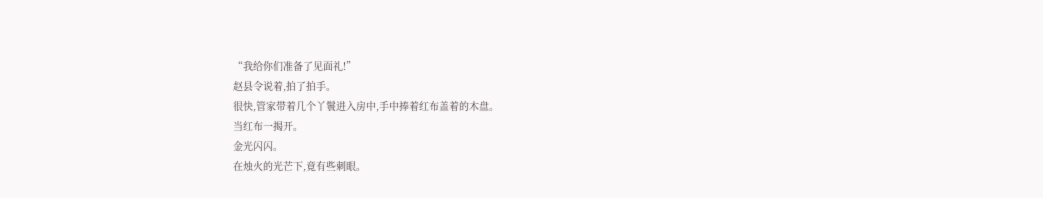“我给你们准备了见面礼!”
赵县令说着,拍了拍手。
很快,管家带着几个丫鬟进入房中,手中捧着红布盖着的木盘。
当红布一揭开。
金光闪闪。
在烛火的光芒下,竟有些刺眼。